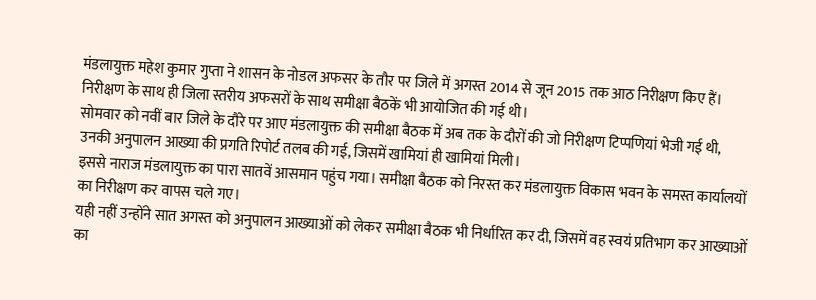मंडलायुक्त महेश कुमार गुप्ता ने शासन के नोडल अफसर के तौर पर जिले में अगस्त 2014 से जून 2015 तक आठ निरीक्षण किए हैं। निरीक्षण के साथ ही जिला स्तरीय अफसरों के साथ समीक्षा बैठकें भी आयोजित की गई थी।
सोमवार को नवीं बार जिले के दौरे पर आए मंडलायुक्त की समीक्षा बैठक में अब तक के दौरों की जो निरीक्षण टिप्पणियां भेजी गई थी, उनकी अनुपालन आख्या की प्रगति रिपोर्ट तलब की गई, जिसमें खामियां ही खामियां मिली।
इससे नाराज मंडलायुक्त का पारा सातवें आसमान पहुंच गया। समीक्षा बैठक को निरस्त कर मंडलायुक्त विकास भवन के समस्त कार्यालयों का निरीक्षण कर वापस चले गए।
यही नहीं उन्होंने सात अगस्त को अनुपालन आख्याओं को लेकर समीक्षा बैठक भी निर्धारित कर दी, जिसमें वह स्वयं प्रतिभाग कर आख्याओं का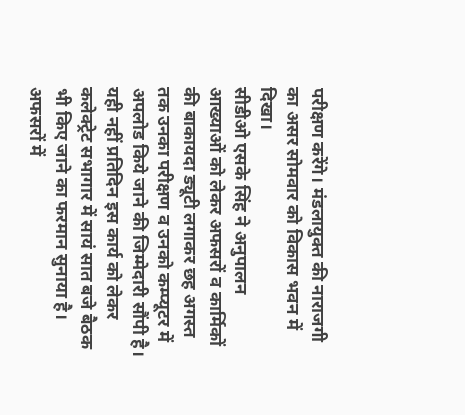परीक्षण करेंगे। मंडलायुक्त की नाराजगी का असर सोमवार को विकास भवन में दिखा।
सीडीओ एसके सिंह ने अनुपालन आख्याओं को लेकर अफसरों व कार्मिकों की बाकायदा ड्यूटी लगाकर छह अगस्त तक उनका परीक्षण व उनको कम्प्यूटर में अपलोड किये जाने की जिम्मेदारी सौंपी है।
यही नहीं प्रतिदिन इस कार्य को लेकर कलेक्ट्रेट सभागार में सायं सात बजे बैठक भी किए जाने का फरमान सुनाया है। अफसरों में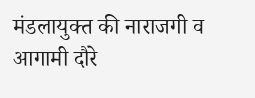मंडलायुक्त की नाराजगी व आगामी दौरे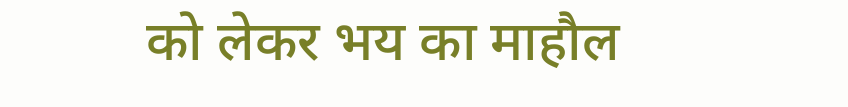को लेकर भय का माहौल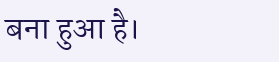बना हुआ है।